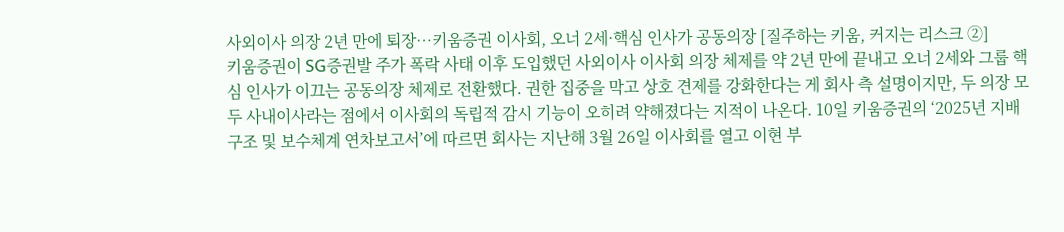사외이사 의장 2년 만에 퇴장…키움증권 이사회, 오너 2세·핵심 인사가 공동의장 [질주하는 키움, 커지는 리스크 ②]
키움증권이 SG증권발 주가 폭락 사태 이후 도입했던 사외이사 이사회 의장 체제를 약 2년 만에 끝내고 오너 2세와 그룹 핵심 인사가 이끄는 공동의장 체제로 전환했다. 권한 집중을 막고 상호 견제를 강화한다는 게 회사 측 설명이지만, 두 의장 모두 사내이사라는 점에서 이사회의 독립적 감시 기능이 오히려 약해졌다는 지적이 나온다. 10일 키움증권의 ‘2025년 지배구조 및 보수체계 연차보고서’에 따르면 회사는 지난해 3월 26일 이사회를 열고 이현 부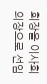회장을 이사회 의장으로 선임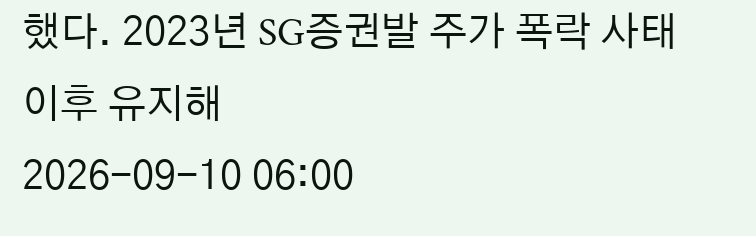했다. 2023년 SG증권발 주가 폭락 사태 이후 유지해
2026-09-10 06:00